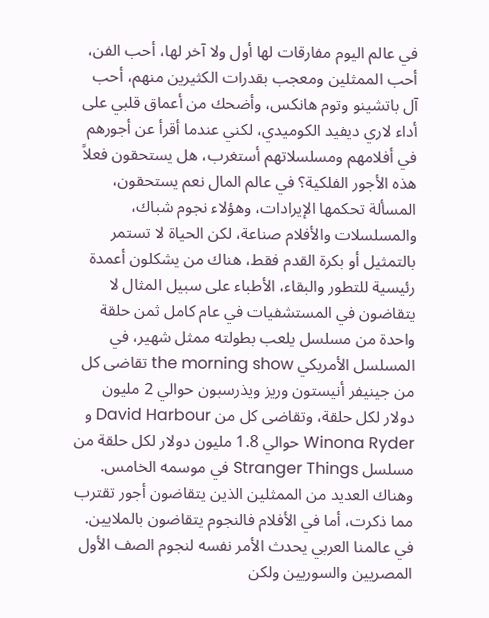في عالم اليوم مفارقات لها أول ولا آخر لها، أحب الفن، أحب الممثلين ومعجب بقدرات الكثيرين منهم، أحب آل باتشينو وتوم هانكس، وأضحك من أعماق قلبي على أداء لاري ديفيد الكوميدي، لكني عندما أقرأ عن أجورهم في أفلامهم ومسلسلاتهم أستغرب، هل يستحقون فعلاً هذه الأجور الفلكية؟ في عالم المال نعم يستحقون، المسألة تحكمها الإيرادات، وهؤلاء نجوم شباك، والمسلسلات والأفلام صناعة، لكن الحياة لا تستمر بالتمثيل أو بكرة القدم فقط، هناك من يشكلون أعمدة رئيسية للتطور والبقاء، الأطباء على سبيل المثال لا يتقاضون في المستشفيات في عام كامل ثمن حلقة واحدة من مسلسل يلعب بطولته ممثل شهير، في المسلسل الأمريكي the morning show تقاضى كل من جينيفر أنيستون وريز ويذرسبون حوالي 2 مليون دولار لكل حلقة، وتقاضى كل من David Harbour و Winona Ryder حوالي 1.8 مليون دولار لكل حلقة من مسلسل Stranger Things في موسمه الخامس. وهناك العديد من الممثلين الذين يتقاضون أجور تقترب مما ذكرت، أما في الأفلام فالنجوم يتقاضون بالملايين. في عالمنا العربي يحدث الأمر نفسه لنجوم الصف الأول المصريين والسوريين ولكن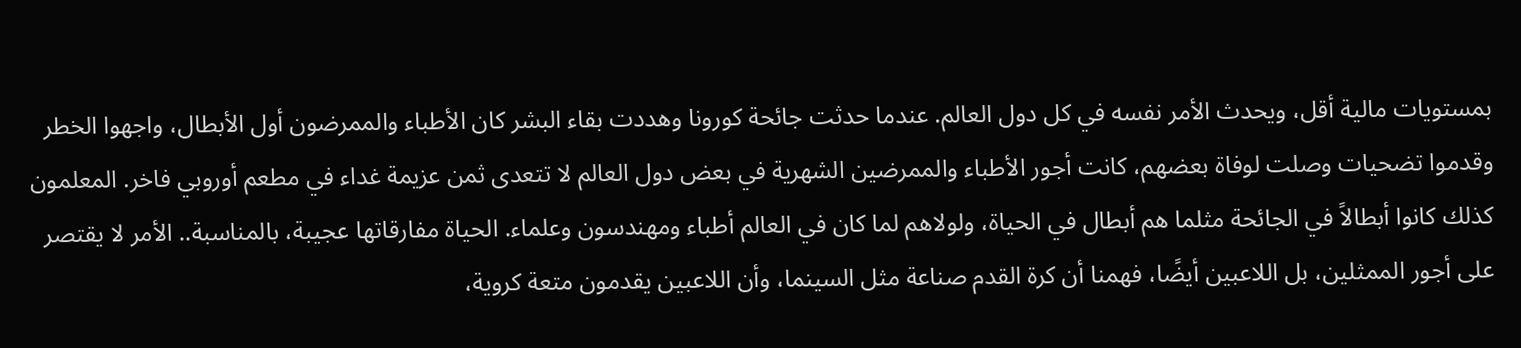بمستويات مالية أقل، ويحدث الأمر نفسه في كل دول العالم. عندما حدثت جائحة كورونا وهددت بقاء البشر كان الأطباء والممرضون أول الأبطال، واجهوا الخطر وقدموا تضحيات وصلت لوفاة بعضهم، كانت أجور الأطباء والممرضين الشهرية في بعض دول العالم لا تتعدى ثمن عزيمة غداء في مطعم أوروبي فاخر. المعلمون كذلك كانوا أبطالاً في الجائحة مثلما هم أبطال في الحياة، ولولاهم لما كان في العالم أطباء ومهندسون وعلماء. الحياة مفارقاتها عجيبة، بالمناسبة.. الأمر لا يقتصر على أجور الممثلين، بل اللاعبين أيضًا، فهمنا أن كرة القدم صناعة مثل السينما، وأن اللاعبين يقدمون متعة كروية،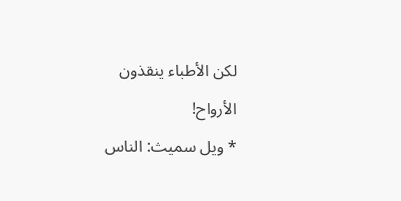لكن الأطباء ينقذون الأرواح!
* ويل سميث: الناس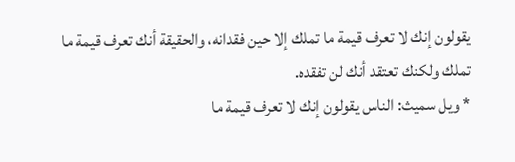يقولون إنك لا تعرف قيمة ما تملك إلا حين فقدانه، والحقيقة أنك تعرف قيمة ما تملك ولكنك تعتقد أنك لن تفقده.
* ويل سميث: الناس يقولون إنك لا تعرف قيمة ما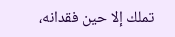تملك إلا حين فقدانه،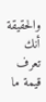والحقيقة أنك تعرف قيمة ما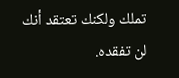تملك ولكنك تعتقد أنك لن تفقده.